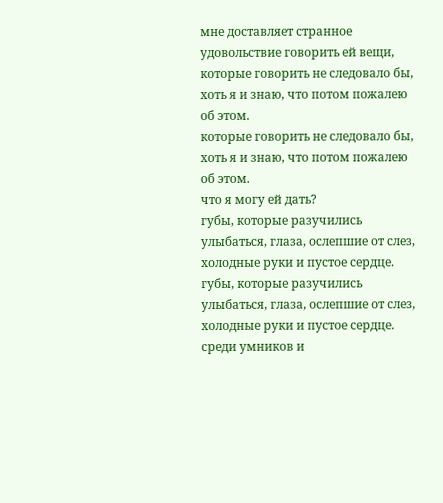мне доставляет странное удовольствие говорить ей вещи,
которые говорить не следовало бы,
хоть я и знаю, что потом пожалею об этом.
которые говорить не следовало бы,
хоть я и знаю, что потом пожалею об этом.
что я могу ей дать?
губы, которые разучились улыбаться, глаза, ослепшие от слез, холодные руки и пустое сердце.
губы, которые разучились улыбаться, глаза, ослепшие от слез, холодные руки и пустое сердце.
среди умников и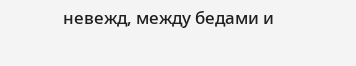невежд, между бедами и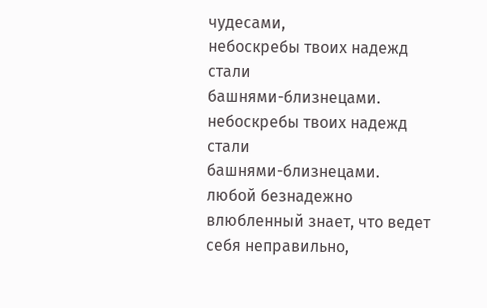чудесами,
небоскребы твоих надежд
стали
башнями-близнецами.
небоскребы твоих надежд
стали
башнями-близнецами.
любой безнадежно влюбленный знает, что ведет себя неправильно,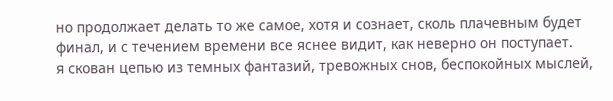но продолжает делать то же самое, хотя и сознает, сколь плачевным будет финал, и с течением времени все яснее видит, как неверно он поступает.
я скован цепью из темных фантазий, тревожных снов, беспокойных мыслей,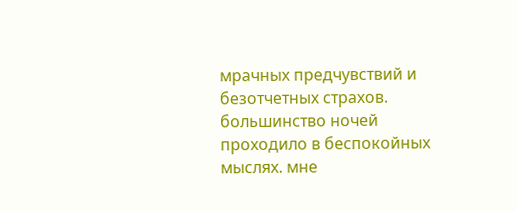мрачных предчувствий и безотчетных страхов.
большинство ночей проходило в беспокойных мыслях. мне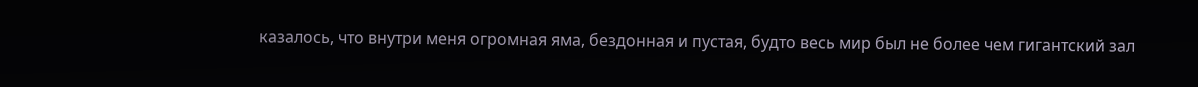казалось, что внутри меня огромная яма, бездонная и пустая, будто весь мир был не более чем гигантский зал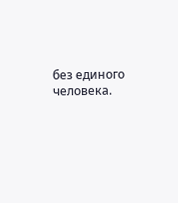без единого человека.